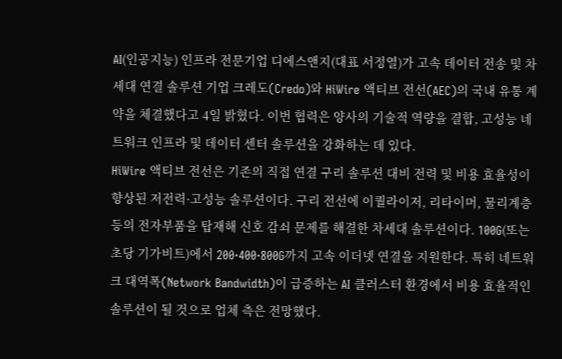AI(인공지능) 인프라 전문기업 디에스앤지(대표 서정열)가 고속 데이터 전송 및 차세대 연결 솔루션 기업 크레도(Credo)와 HiWire 액티브 전선(AEC)의 국내 유통 계약을 체결했다고 4일 밝혔다. 이번 협력은 양사의 기술적 역량을 결합, 고성능 네트워크 인프라 및 데이터 센터 솔루션을 강화하는 데 있다.
HiWire 액티브 전선은 기존의 직접 연결 구리 솔루션 대비 전력 및 비용 효율성이 향상된 저전력·고성능 솔루션이다. 구리 전선에 이퀄라이저, 리타이머, 물리계층 등의 전자부품을 탑재해 신호 감쇠 문제를 해결한 차세대 솔루션이다. 100G(또는 초당 기가비트)에서 200·400·800G까지 고속 이더넷 연결을 지원한다. 특히 네트워크 대역폭(Network Bandwidth)이 급증하는 AI 클러스터 환경에서 비용 효율적인 솔루션이 될 것으로 업체 측은 전망했다.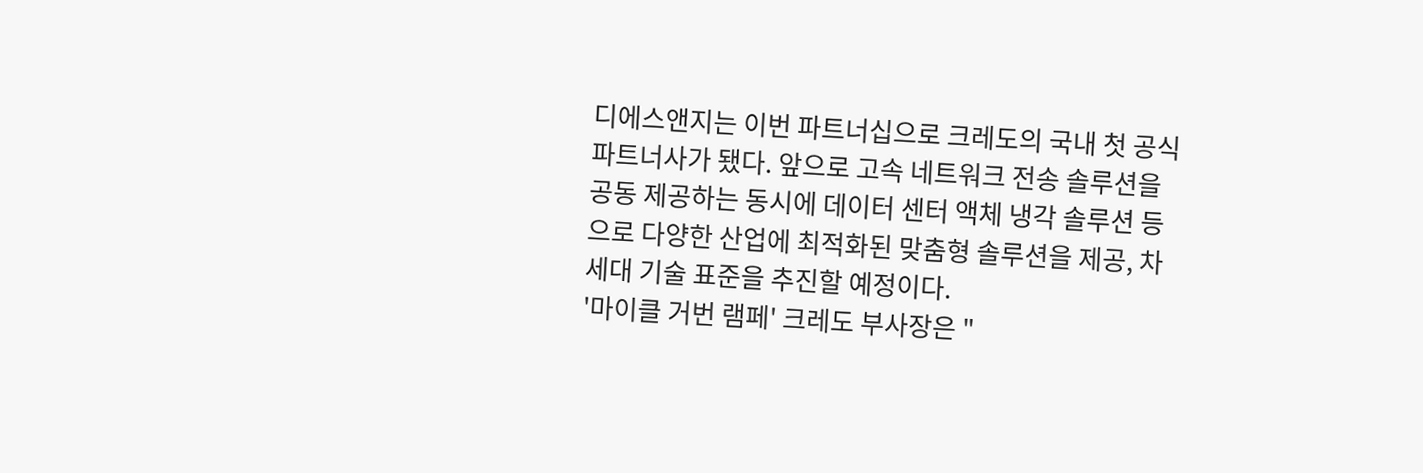디에스앤지는 이번 파트너십으로 크레도의 국내 첫 공식 파트너사가 됐다. 앞으로 고속 네트워크 전송 솔루션을 공동 제공하는 동시에 데이터 센터 액체 냉각 솔루션 등으로 다양한 산업에 최적화된 맞춤형 솔루션을 제공, 차세대 기술 표준을 추진할 예정이다.
'마이클 거번 램페' 크레도 부사장은 "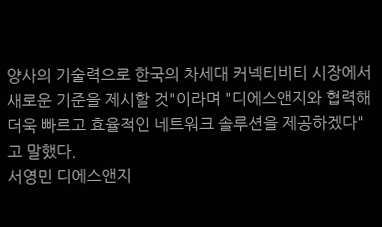양사의 기술력으로 한국의 차세대 커넥티비티 시장에서 새로운 기준을 제시할 것"이라며 "디에스앤지와 협력해 더욱 빠르고 효율적인 네트워크 솔루션을 제공하겠다"고 말했다.
서영민 디에스앤지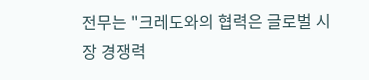전무는 "크레도와의 협력은 글로벌 시장 경쟁력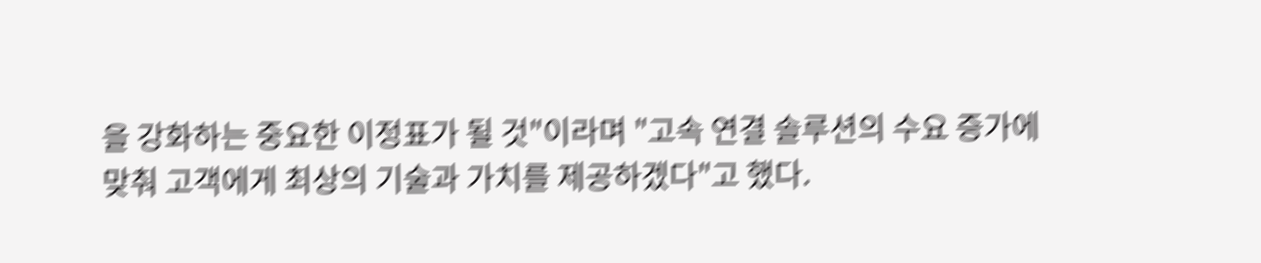을 강화하는 중요한 이정표가 될 것"이라며 "고속 연결 솔루션의 수요 증가에 맞춰 고객에게 최상의 기술과 가치를 제공하겠다"고 했다.